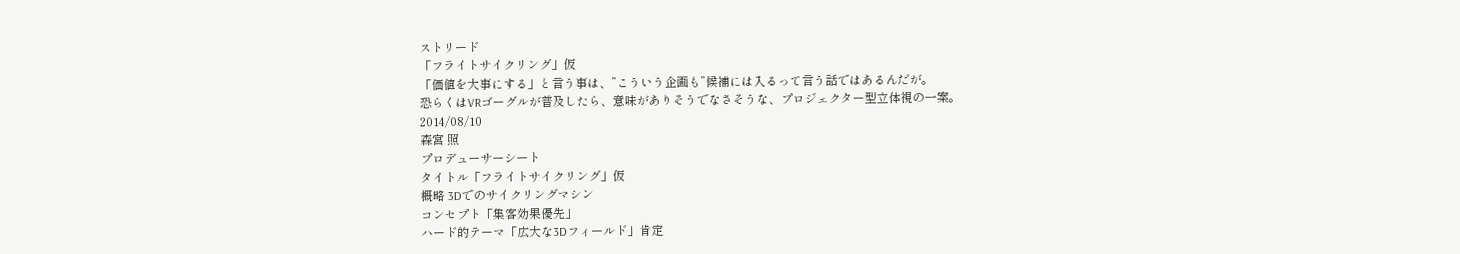ストリード
「フライトサイクリング」仮
「価値を大事にする」と言う事は、”こういう企画も”候補には入るって言う話ではあるんだが。
恐らくはVRゴーグルが普及したら、意味がありそうでなさそうな、プロジェクター型立体視の一案。
2014/08/10
森宮 照
プロデューサーシート
タイトル「フライトサイクリング」仮
概略 3Dでのサイクリングマシン
コンセプト「集客効果優先」
ハード的テーマ「広大な3Dフィールド」肯定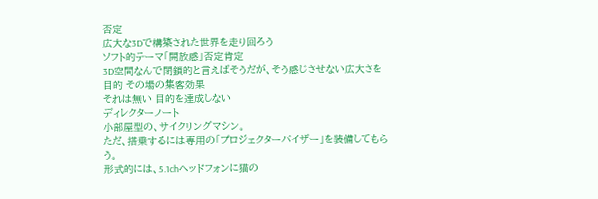否定
広大な3Dで構築された世界を走り回ろう
ソフト的テーマ「開放感」否定肯定
3D空間なんで閉鎖的と言えばそうだが、そう感じさせない広大さを
目的 その場の集客効果
それは無い 目的を達成しない
ディレクターノート
小部屋型の、サイクリングマシン。
ただ、搭乗するには専用の「プロジェクターバイザー」を装備してもらう。
形式的には、5.1chヘッドフォンに猫の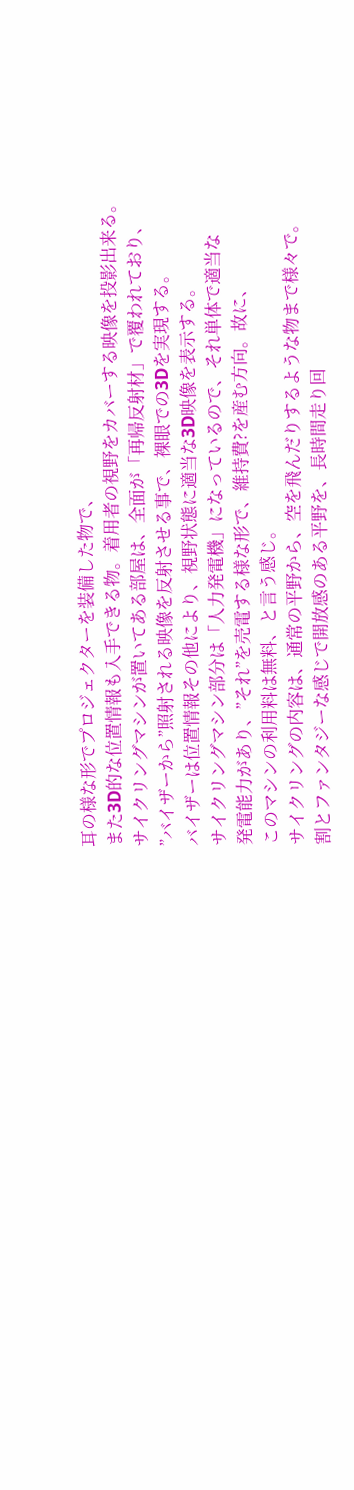耳の様な形でプロジェクターを装備した物で、
また3D的な位置情報も入手できる物。着用者の視野をカバーする映像を投影出来る。
サイクリングマシンが置いてある部屋は、全面が「再帰反射材」で覆われており、
”バイザーから”照射される映像を反射させる事で、裸眼での3Dを実現する。
バイザーは位置情報その他により、視野状態に適当な3D映像を表示する。
サイクリングマシン部分は「人力発電機」になっているので、それ単体で適当な
発電能力があり、”それ”を売電する様な形で、維持費?を産む方向。故に、
このマシンの利用料は無料、と言う感じ。
サイクリングの内容は、通常の平野から、空を飛んだりするような物まで様々で。
割とファンタジーな感じで開放感のある平野を、長時間走り回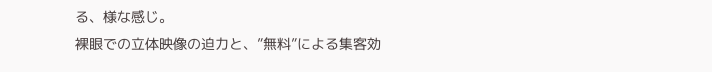る、様な感じ。
裸眼での立体映像の迫力と、”無料”による集客効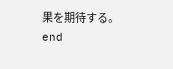果を期待する。
end